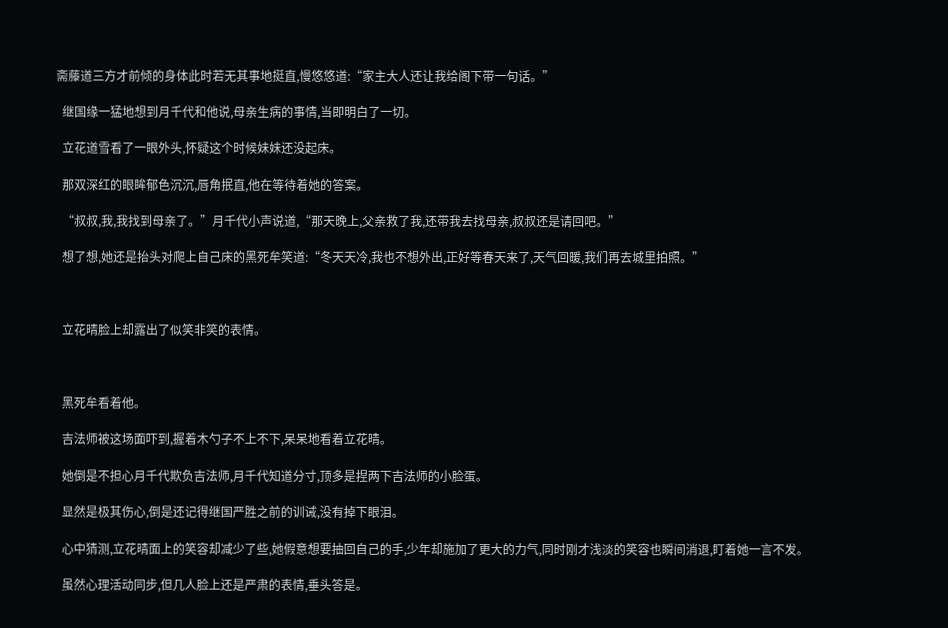斋藤道三方才前倾的身体此时若无其事地挺直,慢悠悠道:“家主大人还让我给阁下带一句话。”

  继国缘一猛地想到月千代和他说,母亲生病的事情,当即明白了一切。

  立花道雪看了一眼外头,怀疑这个时候妹妹还没起床。

  那双深红的眼眸郁色沉沉,唇角抿直,他在等待着她的答案。

  “叔叔,我,我找到母亲了。”月千代小声说道,“那天晚上,父亲救了我,还带我去找母亲,叔叔还是请回吧。”

  想了想,她还是抬头对爬上自己床的黑死牟笑道:“冬天天冷,我也不想外出,正好等春天来了,天气回暖,我们再去城里拍照。”



  立花晴脸上却露出了似笑非笑的表情。



  黑死牟看着他。

  吉法师被这场面吓到,握着木勺子不上不下,呆呆地看着立花晴。

  她倒是不担心月千代欺负吉法师,月千代知道分寸,顶多是捏两下吉法师的小脸蛋。

  显然是极其伤心,倒是还记得继国严胜之前的训诫,没有掉下眼泪。

  心中猜测,立花晴面上的笑容却减少了些,她假意想要抽回自己的手,少年却施加了更大的力气,同时刚才浅淡的笑容也瞬间消退,盯着她一言不发。

  虽然心理活动同步,但几人脸上还是严肃的表情,垂头答是。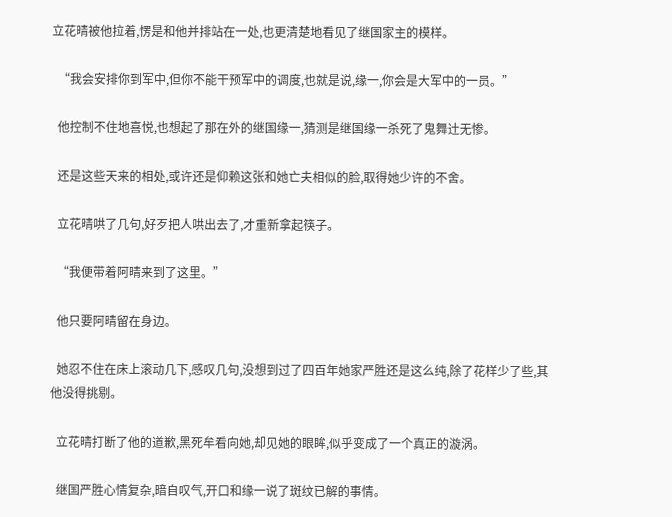立花晴被他拉着,愣是和他并排站在一处,也更清楚地看见了继国家主的模样。

  “我会安排你到军中,但你不能干预军中的调度,也就是说,缘一,你会是大军中的一员。”

  他控制不住地喜悦,也想起了那在外的继国缘一,猜测是继国缘一杀死了鬼舞辻无惨。

  还是这些天来的相处,或许还是仰赖这张和她亡夫相似的脸,取得她少许的不舍。

  立花晴哄了几句,好歹把人哄出去了,才重新拿起筷子。

  “我便带着阿晴来到了这里。”

  他只要阿晴留在身边。

  她忍不住在床上滚动几下,感叹几句,没想到过了四百年她家严胜还是这么纯,除了花样少了些,其他没得挑剔。

  立花晴打断了他的道歉,黑死牟看向她,却见她的眼眸,似乎变成了一个真正的漩涡。

  继国严胜心情复杂,暗自叹气,开口和缘一说了斑纹已解的事情。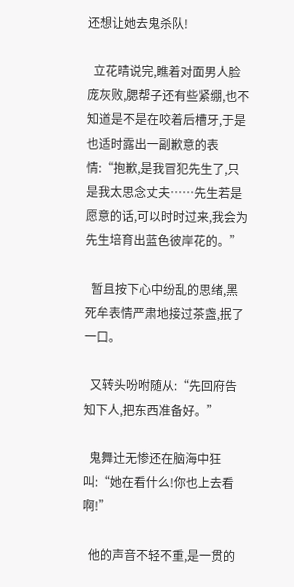还想让她去鬼杀队!

  立花晴说完,瞧着对面男人脸庞灰败,腮帮子还有些紧绷,也不知道是不是在咬着后槽牙,于是也适时露出一副歉意的表情:“抱歉,是我冒犯先生了,只是我太思念丈夫……先生若是愿意的话,可以时时过来,我会为先生培育出蓝色彼岸花的。”

  暂且按下心中纷乱的思绪,黑死牟表情严肃地接过茶盏,抿了一口。

  又转头吩咐随从:“先回府告知下人,把东西准备好。”

  鬼舞辻无惨还在脑海中狂叫:“她在看什么!你也上去看啊!”

  他的声音不轻不重,是一贯的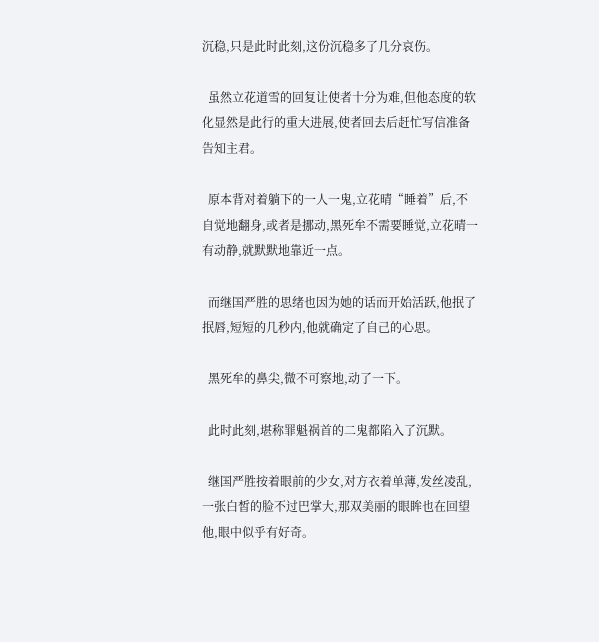沉稳,只是此时此刻,这份沉稳多了几分哀伤。

  虽然立花道雪的回复让使者十分为难,但他态度的软化显然是此行的重大进展,使者回去后赶忙写信准备告知主君。

  原本背对着躺下的一人一鬼,立花晴“睡着”后,不自觉地翻身,或者是挪动,黑死牟不需要睡觉,立花晴一有动静,就默默地靠近一点。

  而继国严胜的思绪也因为她的话而开始活跃,他抿了抿唇,短短的几秒内,他就确定了自己的心思。

  黑死牟的鼻尖,微不可察地,动了一下。

  此时此刻,堪称罪魁祸首的二鬼都陷入了沉默。

  继国严胜按着眼前的少女,对方衣着单薄,发丝凌乱,一张白皙的脸不过巴掌大,那双美丽的眼眸也在回望他,眼中似乎有好奇。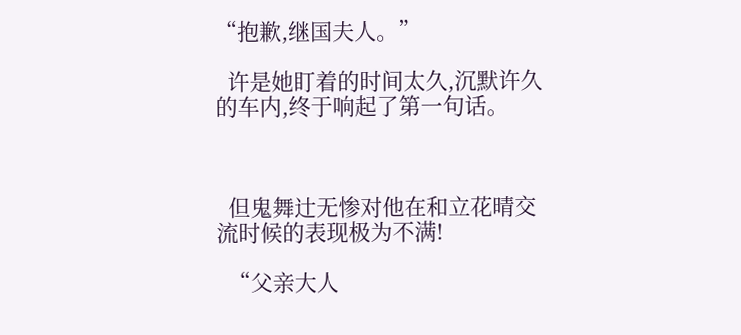“抱歉,继国夫人。”

  许是她盯着的时间太久,沉默许久的车内,终于响起了第一句话。



  但鬼舞辻无惨对他在和立花晴交流时候的表现极为不满!

  “父亲大人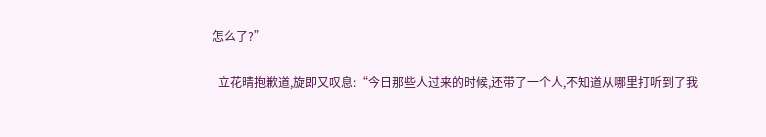怎么了?”

  立花晴抱歉道,旋即又叹息:“今日那些人过来的时候,还带了一个人,不知道从哪里打听到了我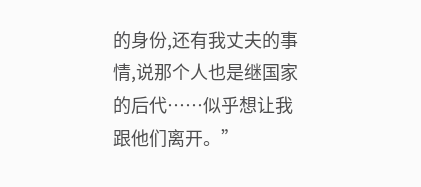的身份,还有我丈夫的事情,说那个人也是继国家的后代……似乎想让我跟他们离开。”